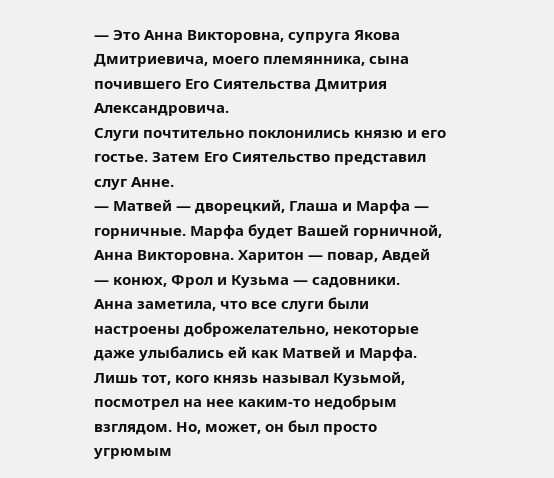— Это Анна Викторовна, супруга Якова Дмитриевича, моего племянника, сына почившего Его Сиятельства Дмитрия Александровича.
Слуги почтительно поклонились князю и его гостье. Затем Его Сиятельство представил слуг Анне.
— Матвей — дворецкий, Глаша и Марфа — горничные. Марфа будет Вашей горничной, Анна Викторовна. Харитон — повар, Авдей — конюх, Фрол и Кузьма — садовники.
Анна заметила, что все слуги были настроены доброжелательно, некоторые даже улыбались ей как Матвей и Марфа. Лишь тот, кого князь называл Кузьмой, посмотрел на нее каким-то недобрым взглядом. Но, может, он был просто угрюмым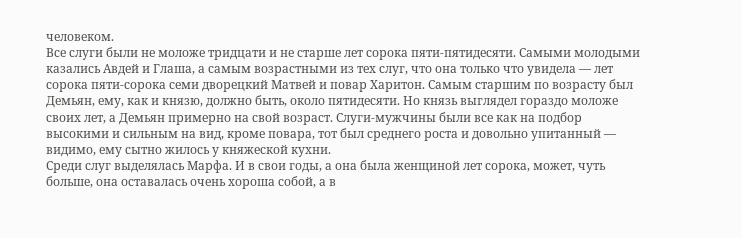человеком.
Все слуги были не моложе тридцати и не старше лет сорока пяти-пятидесяти. Самыми молодыми казались Авдей и Глаша, а самым возрастными из тех слуг, что она только что увидела — лет сорока пяти-сорока семи дворецкий Матвей и повар Харитон. Самым старшим по возрасту был Демьян, ему, как и князю, должно быть, около пятидесяти. Но князь выглядел гораздо моложе своих лет, а Демьян примерно на свой возраст. Слуги-мужчины были все как на подбор высокими и сильным на вид, кроме повара, тот был среднего роста и довольно упитанный — видимо, ему сытно жилось у княжеской кухни.
Среди слуг выделялась Марфа. И в свои годы, а она была женщиной лет сорока, может, чуть больше, она оставалась очень хороша собой, а в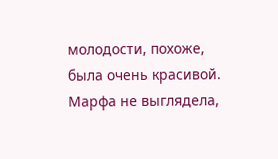молодости, похоже, была очень красивой. Марфа не выглядела,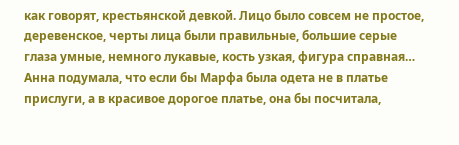как говорят, крестьянской девкой. Лицо было совсем не простое, деревенское, черты лица были правильные, большие серые глаза умные, немного лукавые, кость узкая, фигура справная… Анна подумала, что если бы Марфа была одета не в платье прислуги, а в красивое дорогое платье, она бы посчитала,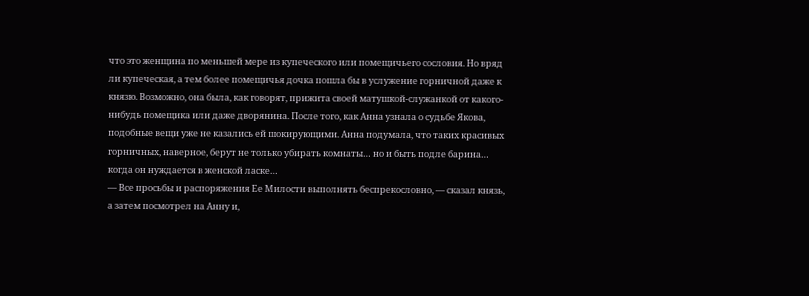что это женщина по меньшей мере из купеческого или помещичьего сословия. Но вряд ли купеческая, а тем более помещичья дочка пошла бы в услужение горничной даже к князю. Возможно, она была, как говорят, прижита своей матушкой-служанкой от какого-нибудь помещика или даже дворянина. После того, как Анна узнала о судьбе Якова, подобные вещи уже не казались ей шокирующими. Анна подумала, что таких красивых горничных, наверное, берут не только убирать комнаты… но и быть подле барина… когда он нуждается в женской ласке…
— Все просьбы и распоряжения Ее Милости выполнять беспрекословно, — сказал князь, а затем посмотрел на Анну и,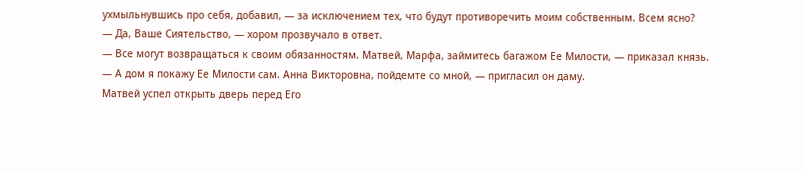ухмыльнувшись про себя, добавил, — за исключением тех, что будут противоречить моим собственным. Всем ясно?
— Да, Ваше Сиятельство, — хором прозвучало в ответ.
— Все могут возвращаться к своим обязанностям. Матвей, Марфа, займитесь багажом Ее Милости, — приказал князь. — А дом я покажу Ее Милости сам. Анна Викторовна, пойдемте со мной, — пригласил он даму.
Матвей успел открыть дверь перед Его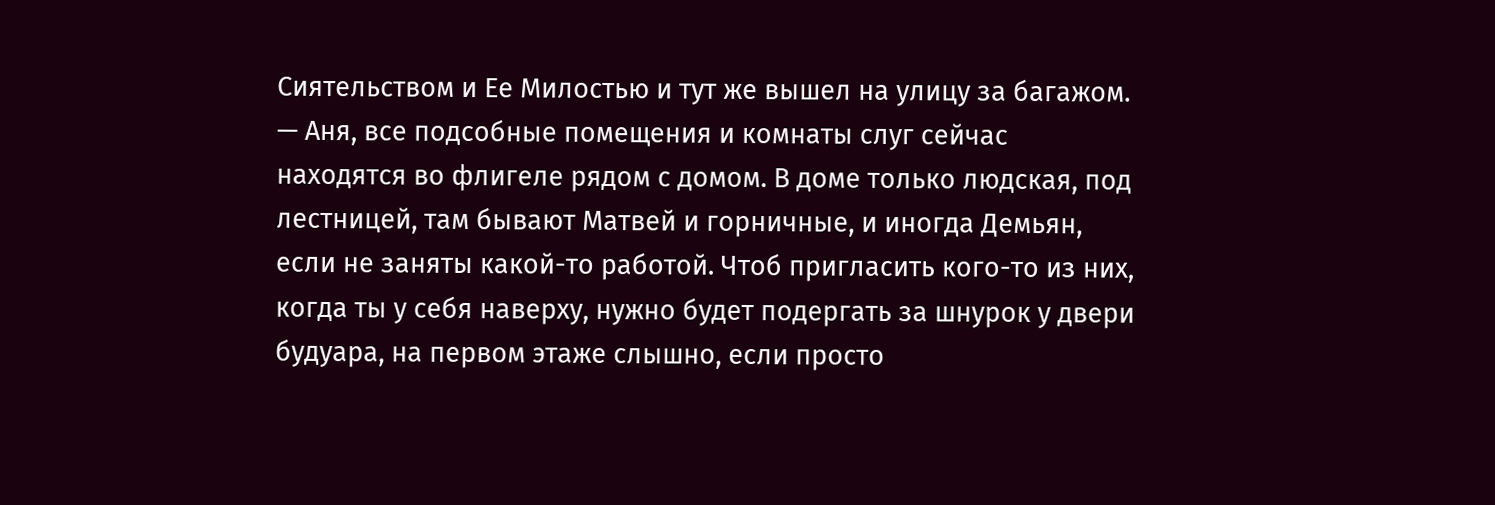Сиятельством и Ее Милостью и тут же вышел на улицу за багажом.
— Аня, все подсобные помещения и комнаты слуг сейчас находятся во флигеле рядом с домом. В доме только людская, под лестницей, там бывают Матвей и горничные, и иногда Демьян, если не заняты какой-то работой. Чтоб пригласить кого-то из них, когда ты у себя наверху, нужно будет подергать за шнурок у двери будуара, на первом этаже слышно, если просто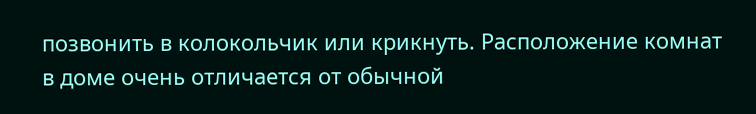позвонить в колокольчик или крикнуть. Расположение комнат в доме очень отличается от обычной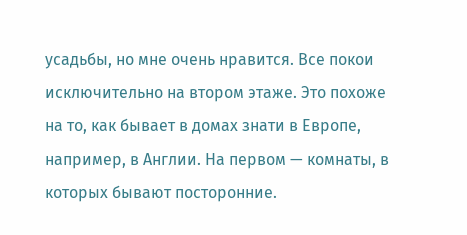усадьбы, но мне очень нравится. Все покои исключительно на втором этаже. Это похоже на то, как бывает в домах знати в Европе, например, в Англии. На первом — комнаты, в которых бывают посторонние.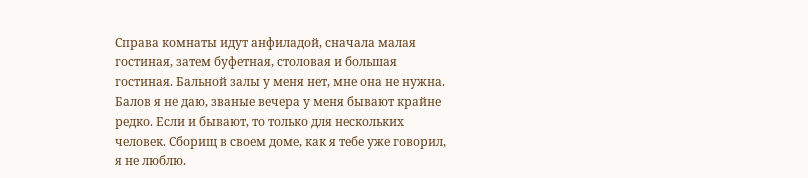Справа комнаты идут анфиладой, сначала малая гостиная, затем буфетная, столовая и большая гостиная. Бальной залы у меня нет, мне она не нужна. Балов я не даю, званые вечера у меня бывают крайне редко. Если и бывают, то только для нескольких человек. Сборищ в своем доме, как я тебе уже говорил, я не люблю.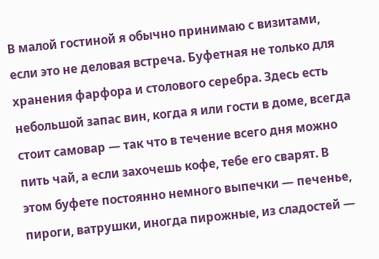В малой гостиной я обычно принимаю с визитами, если это не деловая встреча. Буфетная не только для хранения фарфора и столового серебра. Здесь есть небольшой запас вин, когда я или гости в доме, всегда стоит самовар — так что в течение всего дня можно пить чай, а если захочешь кофе, тебе его сварят. В этом буфете постоянно немного выпечки — печенье, пироги, ватрушки, иногда пирожные, из сладостей —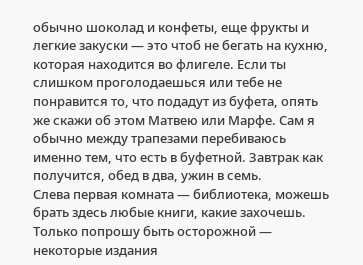обычно шоколад и конфеты, еще фрукты и легкие закуски — это чтоб не бегать на кухню, которая находится во флигеле. Если ты слишком проголодаешься или тебе не понравится то, что подадут из буфета, опять же скажи об этом Матвею или Марфе. Сам я обычно между трапезами перебиваюсь именно тем, что есть в буфетной. Завтрак как получится, обед в два, ужин в семь.
Слева первая комната — библиотека, можешь брать здесь любые книги, какие захочешь. Только попрошу быть осторожной — некоторые издания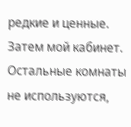редкие и ценные. Затем мой кабинет. Остальные комнаты не используются,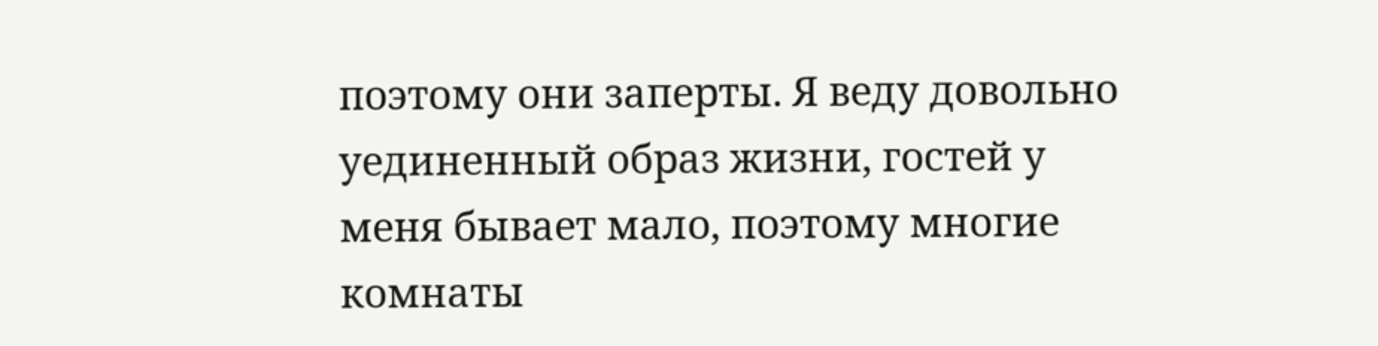поэтому они заперты. Я веду довольно уединенный образ жизни, гостей у меня бывает мало, поэтому многие комнаты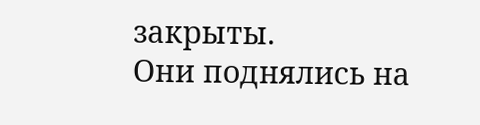закрыты.
Они поднялись на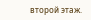второй этаж.